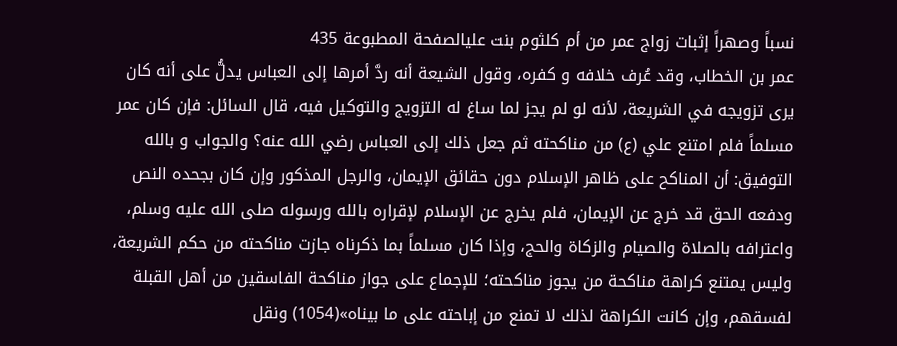نسباً وصهراً إثبات زواج عمر من أم كلثوم بنت عليالصفحة المطبوعة 435
عمر بن الخطاب، وقد عُرف خلافه و كفره، وقول الشيعة أنه ردَّ أمرها إلى العباس يدلُّ على أنه كان يرى تزويجه في الشريعة، لأنه لو لم يجز لما ساغ له التزويج والتوكيل فيه، قال السائل: فإن كان عمر مسلماً فلم امتنع علي (ع) من مناكحته ثم جعل ذلك إلى العباس رضي الله عنه؟ والجواب و بالله التوفيق: أن المناكح على ظاهر الإسلام دون حقائق الإيمان، والرجل المذكور وإن كان بجحده النص ودفعه الحق قد خرج عن الإيمان، فلم يخرج عن الإسلام لإقراره بالله ورسوله صلى الله عليه وسلم، واعترافه بالصلاة والصيام والزكاة والحج، وإذا كان مسلماً بما ذكرناه جازت مناكحته من حكم الشريعة، وليس يمتنع كراهة مناكحة من يجوز مناكحته؛ للإجماع على جواز مناكحة الفاسقين من أهل القبلة لفسقهم، وإن كانت الكراهة لذلك لا تمنع من إباحته على ما بيناه»(1054) ونقل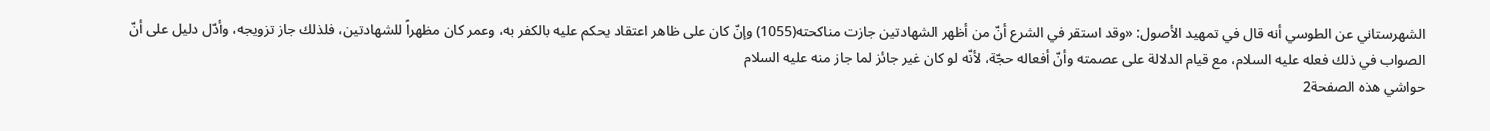الشهرستاني عن الطوسي أنه قال في تمهيد الأصول: «وقد استقر في الشرع أنّ من أظهر الشهادتين جازت مناكحته(1055) وإنّ كان على ظاهر اعتقاد يحكم عليه بالكفر به، وعمر كان مظهراً للشهادتين، فلذلك جاز تزويجه، وأدّل دليل على أنّ الصواب في ذلك فعله عليه السلام، مع قيام الدلالة على عصمته وأنّ أفعاله حجّة، لأنّه لو كان غير جائز لما جاز منه عليه السلام
حواشي هذه الصفحة2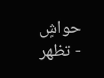حواشٍ
- تظهر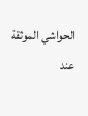الحواشي الموثقة عند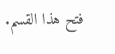فتح هذا القسم.